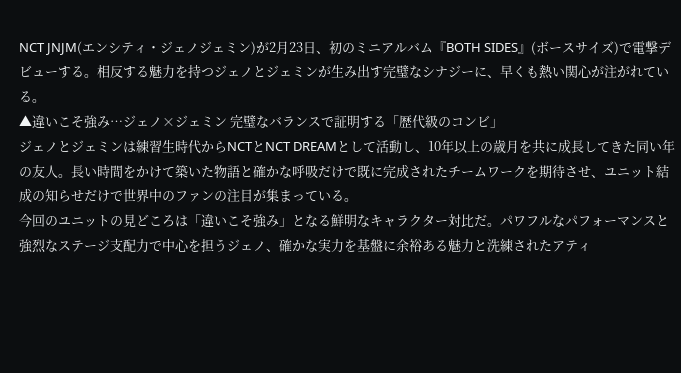NCT JNJM(エンシティ・ジェノジェミン)が2月23日、初のミニアルバム『BOTH SIDES』(ボースサイズ)で電撃デビューする。相反する魅力を持つジェノとジェミンが生み出す完璧なシナジーに、早くも熱い関心が注がれている。
▲違いこそ強み…ジェノ×ジェミン 完璧なバランスで証明する「歴代級のコンビ」
ジェノとジェミンは練習生時代からNCTとNCT DREAMとして活動し、10年以上の歳月を共に成長してきた同い年の友人。長い時間をかけて築いた物語と確かな呼吸だけで既に完成されたチームワークを期待させ、ユニット結成の知らせだけで世界中のファンの注目が集まっている。
今回のユニットの見どころは「違いこそ強み」となる鮮明なキャラクター対比だ。パワフルなパフォーマンスと強烈なステージ支配力で中心を担うジェノ、確かな実力を基盤に余裕ある魅力と洗練されたアティ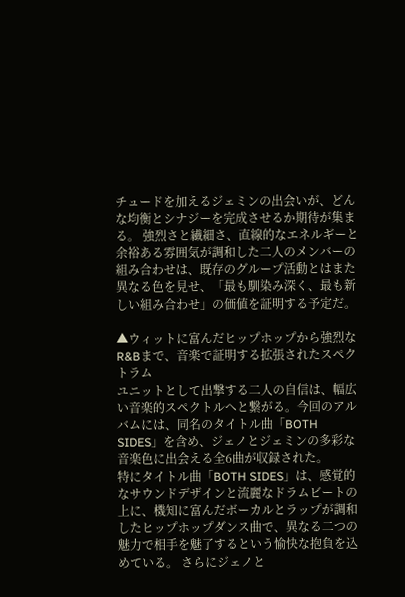チュードを加えるジェミンの出会いが、どんな均衡とシナジーを完成させるか期待が集まる。 強烈さと繊細さ、直線的なエネルギーと余裕ある雰囲気が調和した二人のメンバーの組み合わせは、既存のグループ活動とはまた異なる色を見せ、「最も馴染み深く、最も新しい組み合わせ」の価値を証明する予定だ。

▲ウィットに富んだヒップホップから強烈なR&Bまで、音楽で証明する拡張されたスペクトラム
ユニットとして出撃する二人の自信は、幅広い音楽的スペクトルへと繋がる。今回のアルバムには、同名のタイトル曲「BOTH SIDES」を含め、ジェノとジェミンの多彩な音楽色に出会える全6曲が収録された。
特にタイトル曲「BOTH SIDES」は、感覚的なサウンドデザインと流麗なドラムビートの上に、機知に富んだボーカルとラップが調和したヒップホップダンス曲で、異なる二つの魅力で相手を魅了するという愉快な抱負を込めている。 さらにジェノと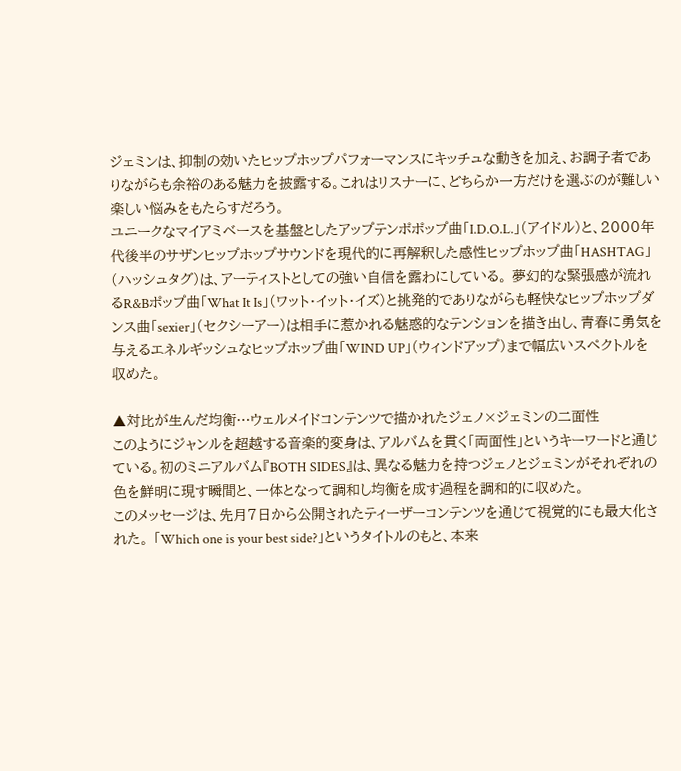ジェミンは、抑制の効いたヒップホップパフォーマンスにキッチュな動きを加え、お調子者でありながらも余裕のある魅力を披露する。これはリスナーに、どちらか一方だけを選ぶのが難しい楽しい悩みをもたらすだろう。
ユニークなマイアミベースを基盤としたアップテンポポップ曲「I.D.O.L.」(アイドル)と、2000年代後半のサザンヒップホップサウンドを現代的に再解釈した感性ヒップホップ曲「HASHTAG」(ハッシュタグ)は、アーティストとしての強い自信を露わにしている。 夢幻的な緊張感が流れるR&Bポップ曲「What It Is」(ワット・イット・イズ)と挑発的でありながらも軽快なヒップホップダンス曲「sexier」(セクシーアー)は相手に惹かれる魅惑的なテンションを描き出し、青春に勇気を与えるエネルギッシュなヒップホップ曲「WIND UP」(ウィンドアップ)まで幅広いスペクトルを収めた。

▲対比が生んだ均衡…ウェルメイドコンテンツで描かれたジェノ×ジェミンの二面性
このようにジャンルを超越する音楽的変身は、アルバムを貫く「両面性」というキーワードと通じている。初のミニアルバム『BOTH SIDES』は、異なる魅力を持つジェノとジェミンがそれぞれの色を鮮明に現す瞬間と、一体となって調和し均衡を成す過程を調和的に収めた。
このメッセージは、先月7日から公開されたティーザーコンテンツを通じて視覚的にも最大化された。 「Which one is your best side?」というタイトルのもと、本来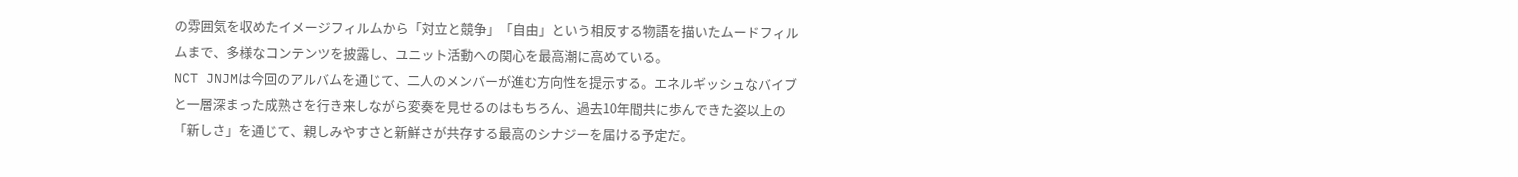の雰囲気を収めたイメージフィルムから「対立と競争」「自由」という相反する物語を描いたムードフィルムまで、多様なコンテンツを披露し、ユニット活動への関心を最高潮に高めている。
NCT JNJMは今回のアルバムを通じて、二人のメンバーが進む方向性を提示する。エネルギッシュなバイブと一層深まった成熟さを行き来しながら変奏を見せるのはもちろん、過去10年間共に歩んできた姿以上の「新しさ」を通じて、親しみやすさと新鮮さが共存する最高のシナジーを届ける予定だ。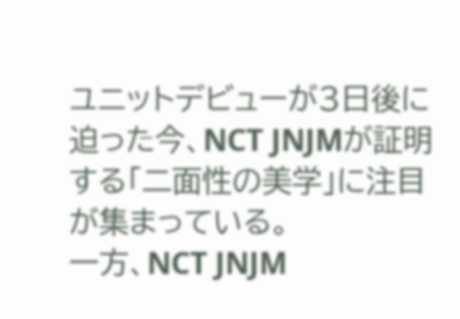ユニットデビューが3日後に迫った今、NCT JNJMが証明する「二面性の美学」に注目が集まっている。
一方、NCT JNJM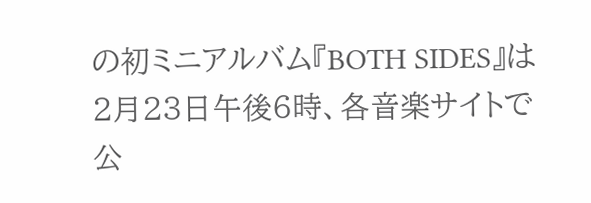の初ミニアルバム『BOTH SIDES』は2月23日午後6時、各音楽サイトで公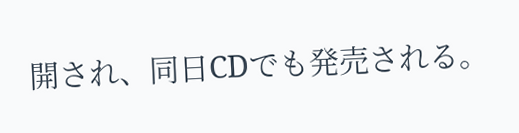開され、同日CDでも発売される。